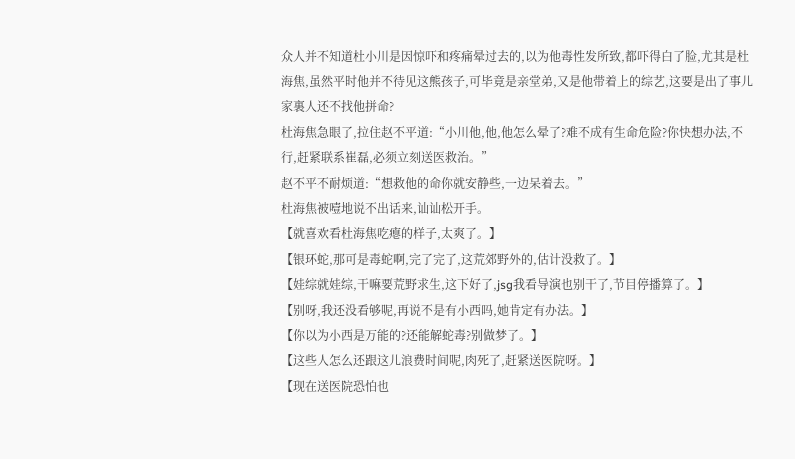众人并不知道杜小川是因惊吓和疼痛晕过去的,以为他毒性发所致,都吓得白了脸,尤其是杜海焦,虽然平时他并不待见这熊孩子,可毕竟是亲堂弟,又是他带着上的综艺,这要是出了事儿家裏人还不找他拼命?
杜海焦急眼了,拉住赵不平道:“小川他,他,他怎么晕了?难不成有生命危险?你快想办法,不行,赶紧联系崔磊,必须立刻送医救治。”
赵不平不耐烦道:“想救他的命你就安静些,一边呆着去。”
杜海焦被噎地说不出话来,讪讪松开手。
【就喜欢看杜海焦吃瘪的样子,太爽了。】
【银环蛇,那可是毒蛇啊,完了完了,这荒郊野外的,估计没救了。】
【娃综就娃综,干嘛要荒野求生,这下好了,jsg我看导演也别干了,节目停播算了。】
【别呀,我还没看够呢,再说不是有小西吗,她肯定有办法。】
【你以为小西是万能的?还能解蛇毒?别做梦了。】
【这些人怎么还跟这儿浪费时间呢,肉死了,赶紧送医院呀。】
【现在送医院恐怕也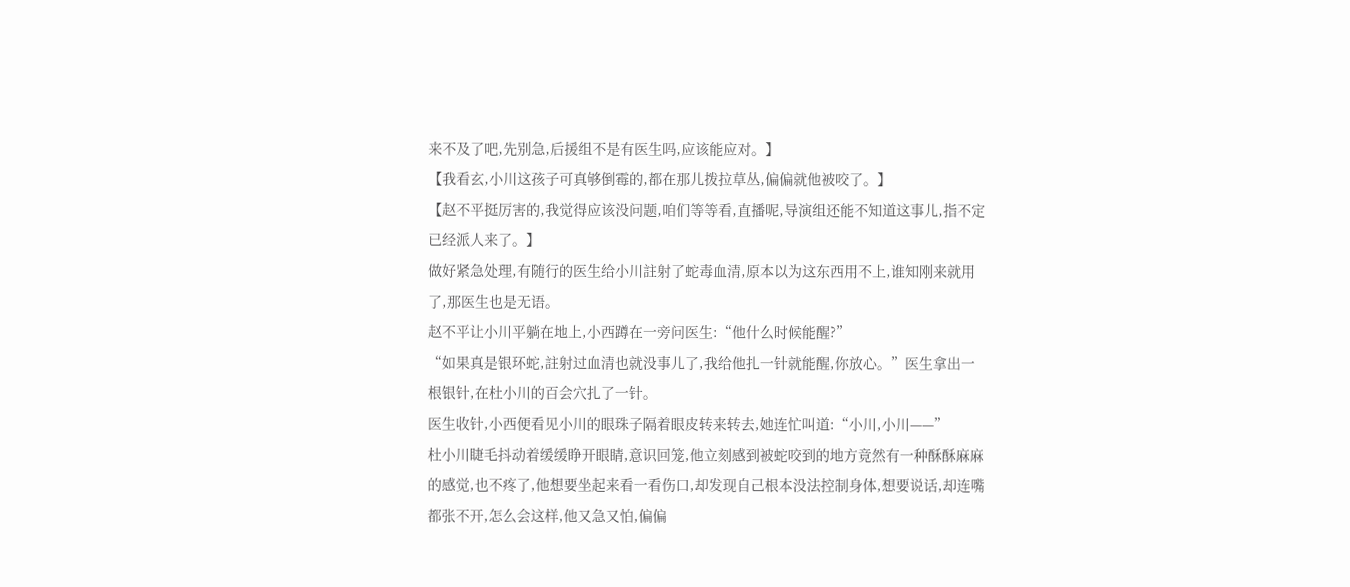来不及了吧,先别急,后援组不是有医生吗,应该能应对。】
【我看玄,小川这孩子可真够倒霉的,都在那儿拨拉草丛,偏偏就他被咬了。】
【赵不平挺厉害的,我觉得应该没问题,咱们等等看,直播呢,导演组还能不知道这事儿,指不定已经派人来了。】
做好紧急处理,有随行的医生给小川註射了蛇毒血清,原本以为这东西用不上,谁知刚来就用了,那医生也是无语。
赵不平让小川平躺在地上,小西蹲在一旁问医生:“他什么时候能醒?”
“如果真是银环蛇,註射过血清也就没事儿了,我给他扎一针就能醒,你放心。”医生拿出一根银针,在杜小川的百会穴扎了一针。
医生收针,小西便看见小川的眼珠子隔着眼皮转来转去,她连忙叫道:“小川,小川——”
杜小川睫毛抖动着缓缓睁开眼睛,意识回笼,他立刻感到被蛇咬到的地方竟然有一种酥酥麻麻的感觉,也不疼了,他想要坐起来看一看伤口,却发现自己根本没法控制身体,想要说话,却连嘴都张不开,怎么会这样,他又急又怕,偏偏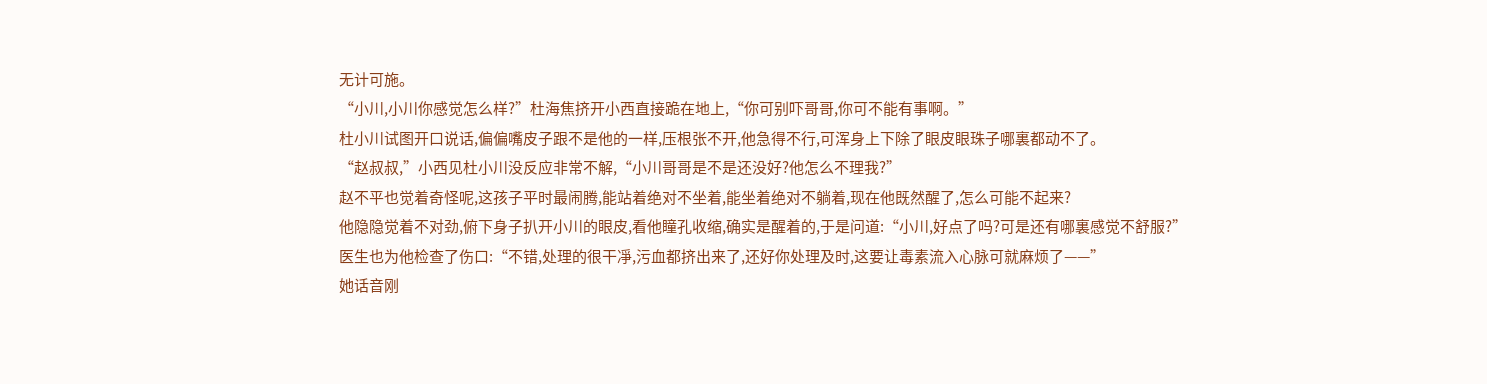无计可施。
“小川,小川你感觉怎么样?”杜海焦挤开小西直接跪在地上,“你可别吓哥哥,你可不能有事啊。”
杜小川试图开口说话,偏偏嘴皮子跟不是他的一样,压根张不开,他急得不行,可浑身上下除了眼皮眼珠子哪裏都动不了。
“赵叔叔,”小西见杜小川没反应非常不解,“小川哥哥是不是还没好?他怎么不理我?”
赵不平也觉着奇怪呢,这孩子平时最闹腾,能站着绝对不坐着,能坐着绝对不躺着,现在他既然醒了,怎么可能不起来?
他隐隐觉着不对劲,俯下身子扒开小川的眼皮,看他瞳孔收缩,确实是醒着的,于是问道:“小川,好点了吗?可是还有哪裏感觉不舒服?”
医生也为他检查了伤口:“不错,处理的很干凈,污血都挤出来了,还好你处理及时,这要让毒素流入心脉可就麻烦了——”
她话音刚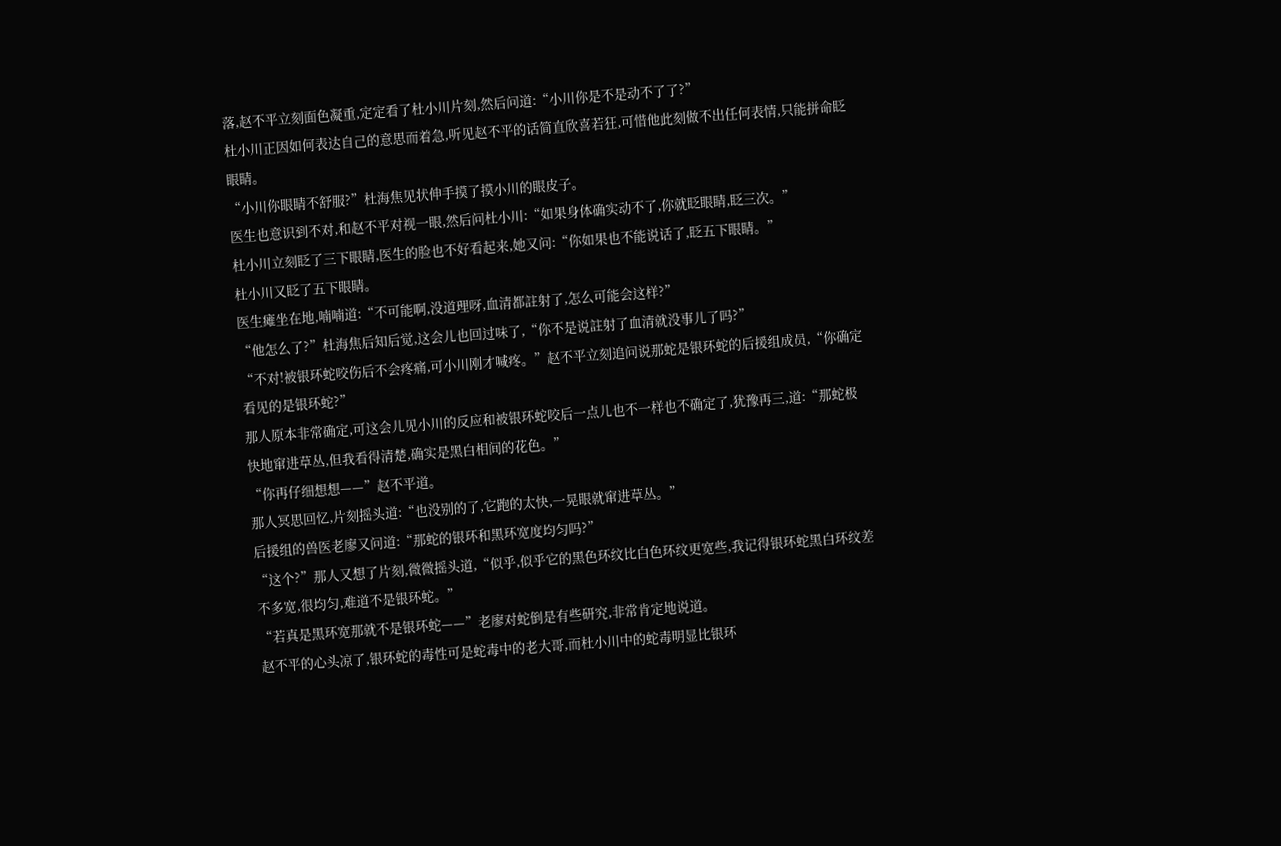落,赵不平立刻面色凝重,定定看了杜小川片刻,然后问道:“小川你是不是动不了了?”
杜小川正因如何表达自己的意思而着急,听见赵不平的话简直欣喜若狂,可惜他此刻做不出任何表情,只能拼命眨眼睛。
“小川你眼睛不舒服?”杜海焦见状伸手摸了摸小川的眼皮子。
医生也意识到不对,和赵不平对视一眼,然后问杜小川:“如果身体确实动不了,你就眨眼睛,眨三次。”
杜小川立刻眨了三下眼睛,医生的脸也不好看起来,她又问:“你如果也不能说话了,眨五下眼睛。”
杜小川又眨了五下眼睛。
医生瘫坐在地,喃喃道:“不可能啊,没道理呀,血清都註射了,怎么可能会这样?”
“他怎么了?”杜海焦后知后觉,这会儿也回过味了,“你不是说註射了血清就没事儿了吗?”
“不对!被银环蛇咬伤后不会疼痛,可小川刚才喊疼。”赵不平立刻追问说那蛇是银环蛇的后援组成员,“你确定看见的是银环蛇?”
那人原本非常确定,可这会儿见小川的反应和被银环蛇咬后一点儿也不一样也不确定了,犹豫再三,道:“那蛇极快地窜进草丛,但我看得清楚,确实是黑白相间的花色。”
“你再仔细想想——”赵不平道。
那人冥思回忆,片刻摇头道:“也没别的了,它跑的太快,一晃眼就窜进草丛。”
后援组的兽医老廖又问道:“那蛇的银环和黑环宽度均匀吗?”
“这个?”那人又想了片刻,微微摇头道,“似乎,似乎它的黑色环纹比白色环纹更宽些,我记得银环蛇黑白环纹差不多宽,很均匀,难道不是银环蛇。”
“若真是黑环宽那就不是银环蛇——”老廖对蛇倒是有些研究,非常肯定地说道。
赵不平的心头凉了,银环蛇的毒性可是蛇毒中的老大哥,而杜小川中的蛇毒明显比银环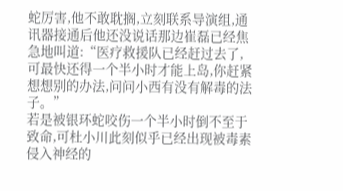蛇厉害,他不敢耽搁,立刻联系导演组,通讯器接通后他还没说话那边崔磊已经焦急地叫道:“医疗救援队已经赶过去了,可最快还得一个半小时才能上岛,你赶紧想想别的办法,问问小西有没有解毒的法子。”
若是被银环蛇咬伤一个半小时倒不至于致命,可杜小川此刻似乎已经出现被毒素侵入神经的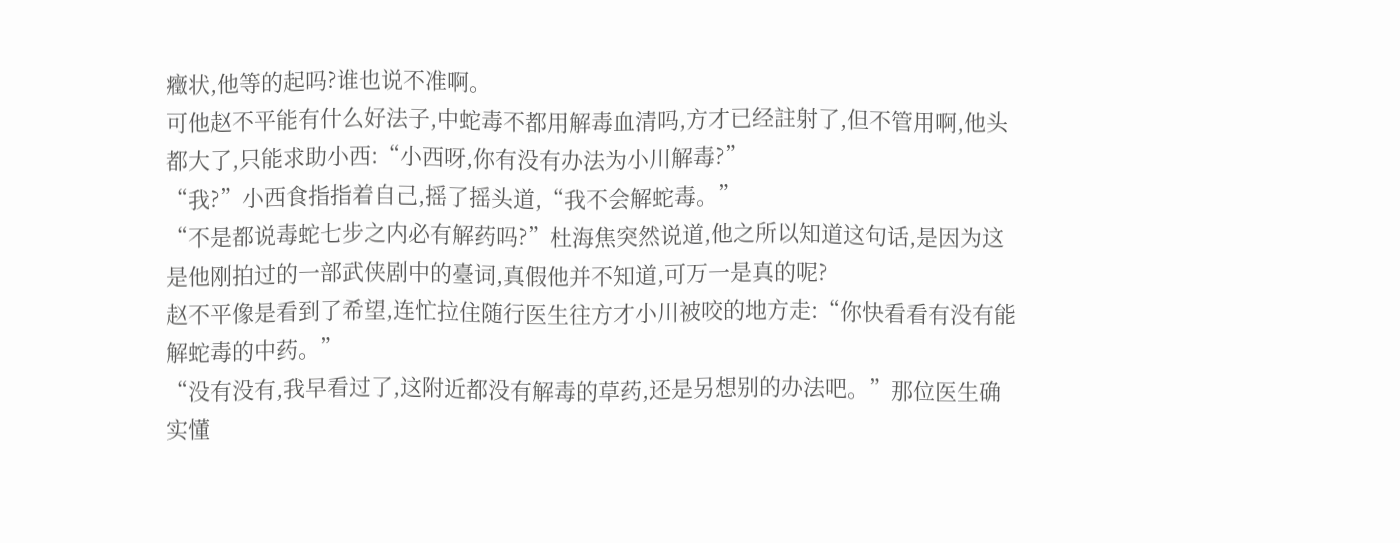癥状,他等的起吗?谁也说不准啊。
可他赵不平能有什么好法子,中蛇毒不都用解毒血清吗,方才已经註射了,但不管用啊,他头都大了,只能求助小西:“小西呀,你有没有办法为小川解毒?”
“我?”小西食指指着自己,摇了摇头道,“我不会解蛇毒。”
“不是都说毒蛇七步之内必有解药吗?”杜海焦突然说道,他之所以知道这句话,是因为这是他刚拍过的一部武侠剧中的臺词,真假他并不知道,可万一是真的呢?
赵不平像是看到了希望,连忙拉住随行医生往方才小川被咬的地方走:“你快看看有没有能解蛇毒的中药。”
“没有没有,我早看过了,这附近都没有解毒的草药,还是另想别的办法吧。”那位医生确实懂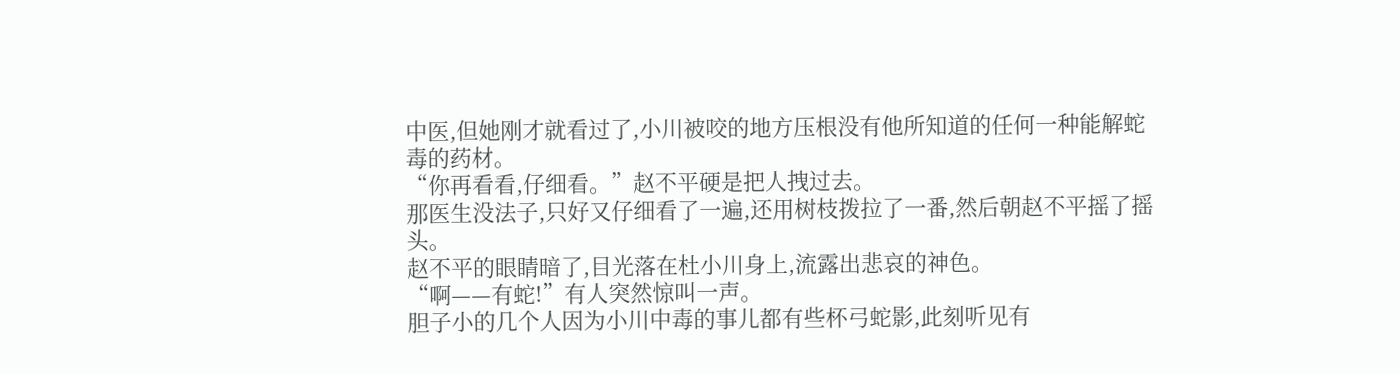中医,但她刚才就看过了,小川被咬的地方压根没有他所知道的任何一种能解蛇毒的药材。
“你再看看,仔细看。”赵不平硬是把人拽过去。
那医生没法子,只好又仔细看了一遍,还用树枝拨拉了一番,然后朝赵不平摇了摇头。
赵不平的眼睛暗了,目光落在杜小川身上,流露出悲哀的神色。
“啊——有蛇!”有人突然惊叫一声。
胆子小的几个人因为小川中毒的事儿都有些杯弓蛇影,此刻听见有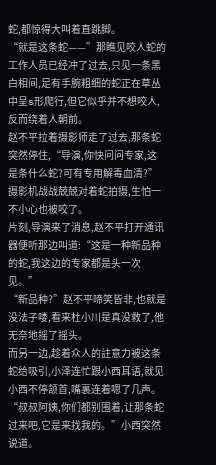蛇,都惊得大叫着直跳脚。
“就是这条蛇——”那瞧见咬人蛇的工作人员已经冲了过去,只见一条黑白相间,足有手腕粗细的蛇正在草丛中呈s形爬行,但它似乎并不想咬人,反而绕着人朝前。
赵不平拉着摄影师走了过去,那条蛇突然停住,“导演,你快问问专家,这是条什么蛇?可有专用解毒血清?”
摄影机战战兢兢对着蛇拍摄,生怕一不小心也被咬了。
片刻,导演来了消息,赵不平打开通讯器便听那边叫道:“这是一种新品种的蛇,我这边的专家都是头一次见。”
“新品种?”赵不平啼笑皆非,也就是没法子喽,看来杜小川是真没救了,他无奈地摇了摇头。
而另一边,趁着众人的註意力被这条蛇给吸引,小泽连忙跟小西耳语,就见小西不停颔首,嘴裏连着嗯了几声。
“叔叔阿姨,你们都别围着,让那条蛇过来吧,它是来找我的。”小西突然说道。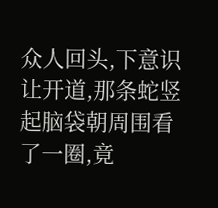众人回头,下意识让开道,那条蛇竖起脑袋朝周围看了一圈,竟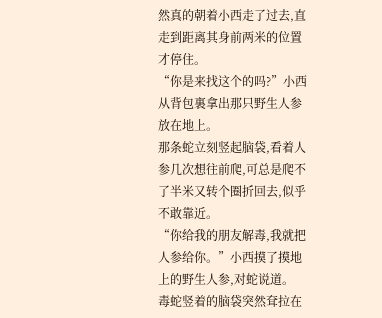然真的朝着小西走了过去,直走到距离其身前两米的位置才停住。
“你是来找这个的吗?”小西从背包裏拿出那只野生人参放在地上。
那条蛇立刻竖起脑袋,看着人参几次想往前爬,可总是爬不了半米又转个圈折回去,似乎不敢靠近。
“你给我的朋友解毒,我就把人参给你。”小西摸了摸地上的野生人参,对蛇说道。
毒蛇竖着的脑袋突然耷拉在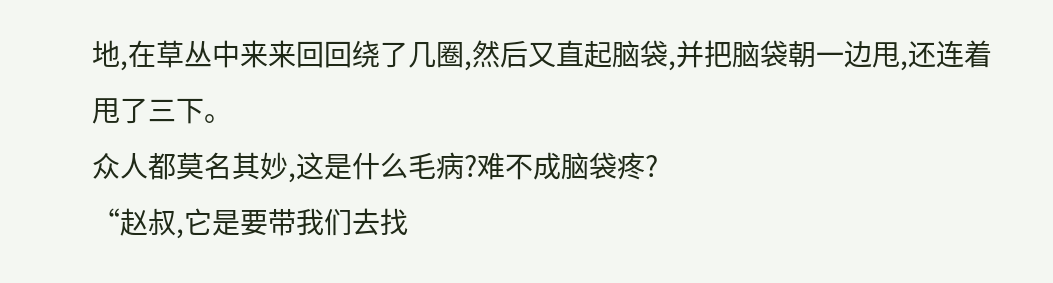地,在草丛中来来回回绕了几圈,然后又直起脑袋,并把脑袋朝一边甩,还连着甩了三下。
众人都莫名其妙,这是什么毛病?难不成脑袋疼?
“赵叔,它是要带我们去找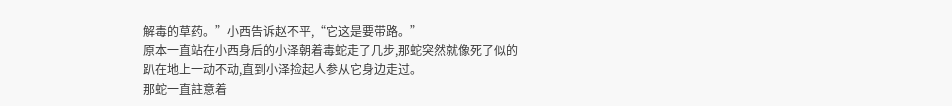解毒的草药。”小西告诉赵不平,“它这是要带路。”
原本一直站在小西身后的小泽朝着毒蛇走了几步,那蛇突然就像死了似的趴在地上一动不动,直到小泽捡起人参从它身边走过。
那蛇一直註意着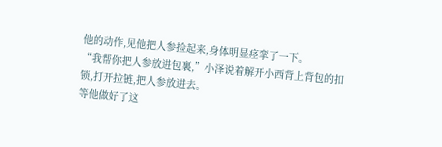他的动作,见他把人参捡起来,身体明显痉挛了一下。
“我帮你把人参放进包裏,”小泽说着解开小西背上背包的扣锁,打开拉链,把人参放进去。
等他做好了这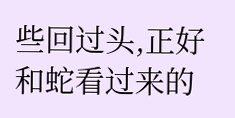些回过头,正好和蛇看过来的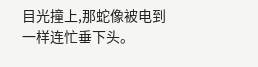目光撞上,那蛇像被电到一样连忙垂下头。